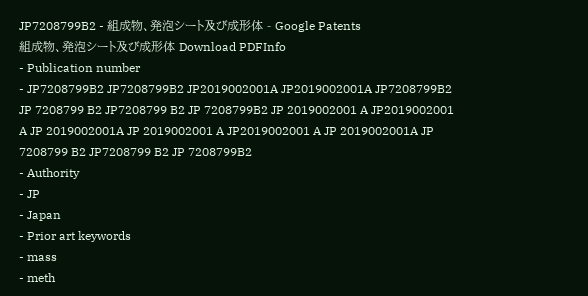JP7208799B2 - 組成物、発泡シート及び成形体 - Google Patents
組成物、発泡シート及び成形体 Download PDFInfo
- Publication number
- JP7208799B2 JP7208799B2 JP2019002001A JP2019002001A JP7208799B2 JP 7208799 B2 JP7208799 B2 JP 7208799B2 JP 2019002001 A JP2019002001 A JP 2019002001A JP 2019002001 A JP2019002001 A JP 2019002001A JP 7208799 B2 JP7208799 B2 JP 7208799B2
- Authority
- JP
- Japan
- Prior art keywords
- mass
- meth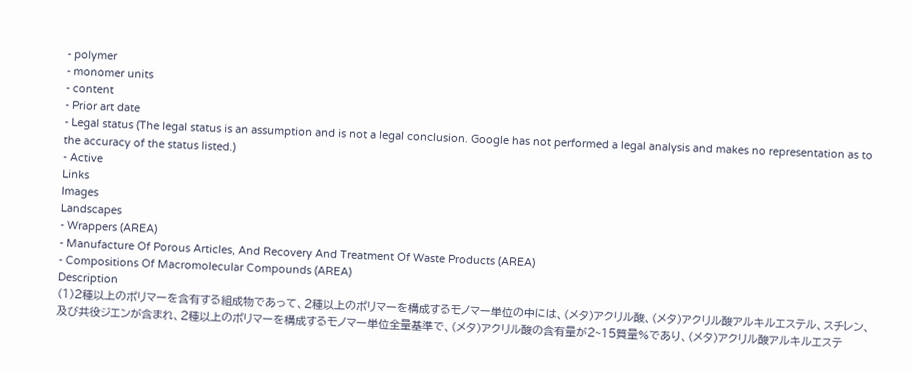- polymer
- monomer units
- content
- Prior art date
- Legal status (The legal status is an assumption and is not a legal conclusion. Google has not performed a legal analysis and makes no representation as to the accuracy of the status listed.)
- Active
Links
Images
Landscapes
- Wrappers (AREA)
- Manufacture Of Porous Articles, And Recovery And Treatment Of Waste Products (AREA)
- Compositions Of Macromolecular Compounds (AREA)
Description
(1)2種以上のポリマーを含有する組成物であって、2種以上のポリマーを構成するモノマー単位の中には、(メタ)アクリル酸、(メタ)アクリル酸アルキルエステル、スチレン、及び共役ジエンが含まれ、2種以上のポリマーを構成するモノマー単位全量基準で、(メタ)アクリル酸の含有量が2~15質量%であり、(メタ)アクリル酸アルキルエステ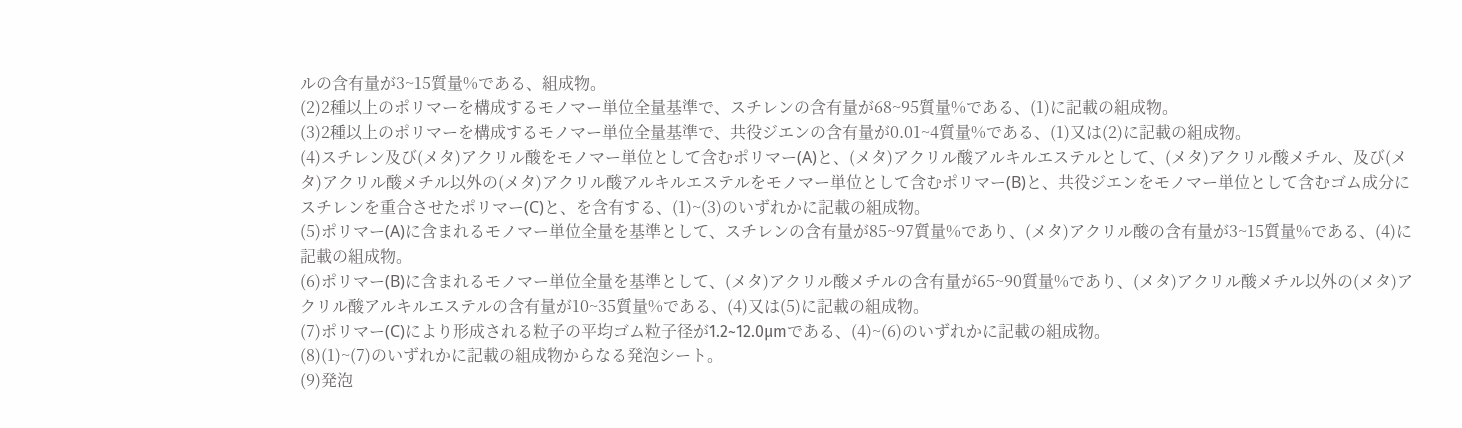ルの含有量が3~15質量%である、組成物。
(2)2種以上のポリマーを構成するモノマー単位全量基準で、スチレンの含有量が68~95質量%である、(1)に記載の組成物。
(3)2種以上のポリマーを構成するモノマー単位全量基準で、共役ジエンの含有量が0.01~4質量%である、(1)又は(2)に記載の組成物。
(4)スチレン及び(メタ)アクリル酸をモノマー単位として含むポリマー(A)と、(メタ)アクリル酸アルキルエステルとして、(メタ)アクリル酸メチル、及び(メタ)アクリル酸メチル以外の(メタ)アクリル酸アルキルエステルをモノマー単位として含むポリマー(B)と、共役ジエンをモノマー単位として含むゴム成分にスチレンを重合させたポリマー(C)と、を含有する、(1)~(3)のいずれかに記載の組成物。
(5)ポリマー(A)に含まれるモノマー単位全量を基準として、スチレンの含有量が85~97質量%であり、(メタ)アクリル酸の含有量が3~15質量%である、(4)に記載の組成物。
(6)ポリマー(B)に含まれるモノマー単位全量を基準として、(メタ)アクリル酸メチルの含有量が65~90質量%であり、(メタ)アクリル酸メチル以外の(メタ)アクリル酸アルキルエステルの含有量が10~35質量%である、(4)又は(5)に記載の組成物。
(7)ポリマー(C)により形成される粒子の平均ゴム粒子径が1.2~12.0μmである、(4)~(6)のいずれかに記載の組成物。
(8)(1)~(7)のいずれかに記載の組成物からなる発泡シート。
(9)発泡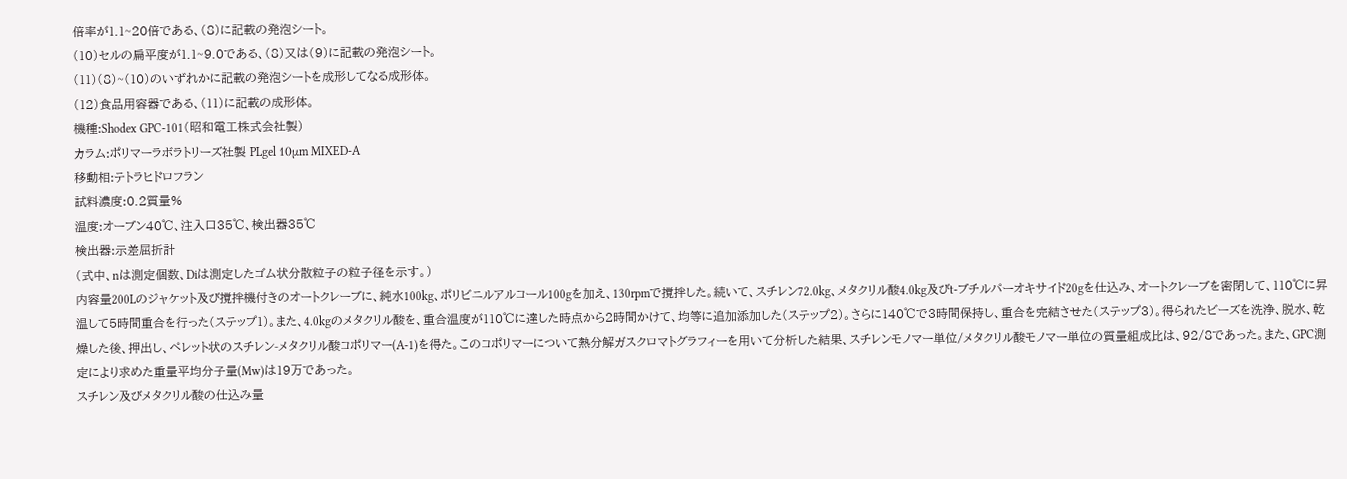倍率が1.1~20倍である、(8)に記載の発泡シート。
(10)セルの扁平度が1.1~9.0である、(8)又は(9)に記載の発泡シート。
(11)(8)~(10)のいずれかに記載の発泡シートを成形してなる成形体。
(12)食品用容器である、(11)に記載の成形体。
機種:Shodex GPC-101(昭和電工株式会社製)
カラム:ポリマーラボラトリーズ社製 PLgel 10μm MIXED-A
移動相:テトラヒドロフラン
試料濃度:0.2質量%
温度:オーブン40℃、注入口35℃、検出器35℃
検出器:示差屈折計
(式中、nは測定個数、Diは測定したゴム状分散粒子の粒子径を示す。)
内容量200Lのジャケット及び撹拌機付きのオートクレーブに、純水100kg、ポリビニルアルコール100gを加え、130rpmで撹拌した。続いて、スチレン72.0kg、メタクリル酸4.0kg及びt-ブチルパーオキサイド20gを仕込み、オートクレーブを密閉して、110℃に昇温して5時間重合を行った(ステップ1)。また、4.0kgのメタクリル酸を、重合温度が110℃に達した時点から2時間かけて、均等に追加添加した(ステップ2)。さらに140℃で3時間保持し、重合を完結させた(ステップ3)。得られたビーズを洗浄、脱水、乾燥した後、押出し、ペレット状のスチレン-メタクリル酸コポリマー(A-1)を得た。このコポリマーについて熱分解ガスクロマトグラフィーを用いて分析した結果、スチレンモノマー単位/メタクリル酸モノマー単位の質量組成比は、92/8であった。また、GPC測定により求めた重量平均分子量(Mw)は19万であった。
スチレン及びメタクリル酸の仕込み量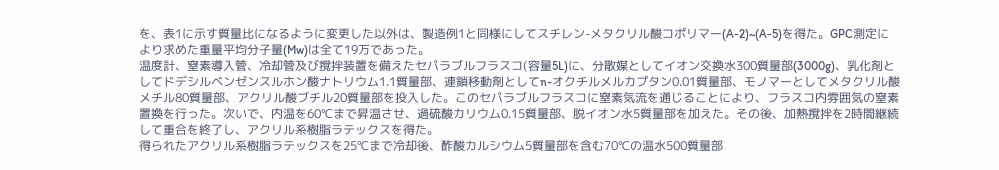を、表1に示す質量比になるように変更した以外は、製造例1と同様にしてスチレン-メタクリル酸コポリマー(A-2)~(A-5)を得た。GPC測定により求めた重量平均分子量(Mw)は全て19万であった。
温度計、窒素導入管、冷却管及び撹拌装置を備えたセパラブルフラスコ(容量5L)に、分散媒としてイオン交換水300質量部(3000g)、乳化剤としてドデシルベンゼンスルホン酸ナトリウム1.1質量部、連鎖移動剤としてn-オクチルメルカプタン0.01質量部、モノマーとしてメタクリル酸メチル80質量部、アクリル酸ブチル20質量部を投入した。このセパラブルフラスコに窒素気流を通じることにより、フラスコ内雰囲気の窒素置換を行った。次いで、内温を60℃まで昇温させ、過硫酸カリウム0.15質量部、脱イオン水5質量部を加えた。その後、加熱撹拌を2時間継続して重合を終了し、アクリル系樹脂ラテックスを得た。
得られたアクリル系樹脂ラテックスを25℃まで冷却後、酢酸カルシウム5質量部を含む70℃の温水500質量部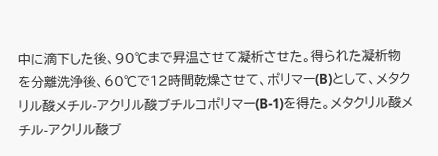中に滴下した後、90℃まで昇温させて凝析させた。得られた凝析物を分離洗浄後、60℃で12時間乾燥させて、ポリマー(B)として、メタクリル酸メチル-アクリル酸ブチルコポリマー(B-1)を得た。メタクリル酸メチル-アクリル酸ブ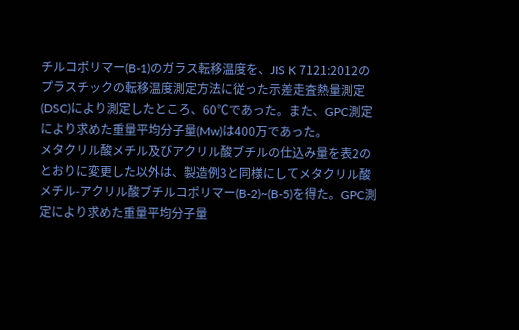チルコポリマー(B-1)のガラス転移温度を、JIS K 7121:2012のプラスチックの転移温度測定方法に従った示差走査熱量測定(DSC)により測定したところ、60℃であった。また、GPC測定により求めた重量平均分子量(Mw)は400万であった。
メタクリル酸メチル及びアクリル酸ブチルの仕込み量を表2のとおりに変更した以外は、製造例3と同様にしてメタクリル酸メチル-アクリル酸ブチルコポリマー(B-2)~(B-5)を得た。GPC測定により求めた重量平均分子量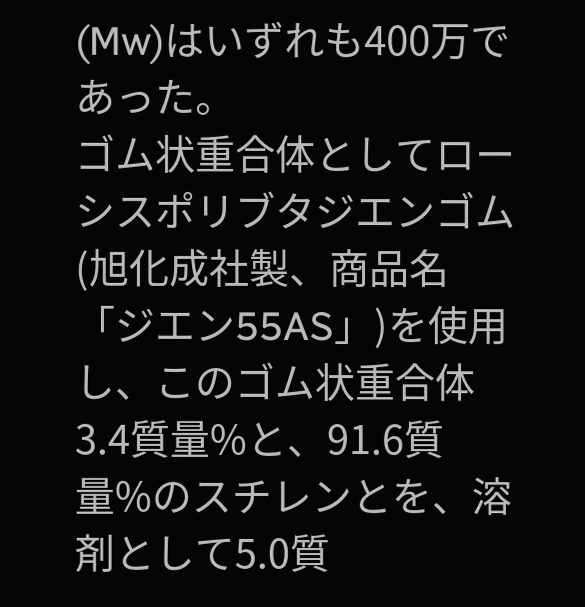(Mw)はいずれも400万であった。
ゴム状重合体としてローシスポリブタジエンゴム(旭化成社製、商品名「ジエン55AS」)を使用し、このゴム状重合体3.4質量%と、91.6質量%のスチレンとを、溶剤として5.0質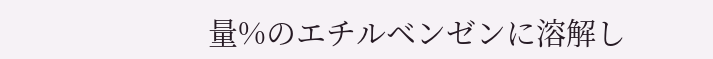量%のエチルベンゼンに溶解し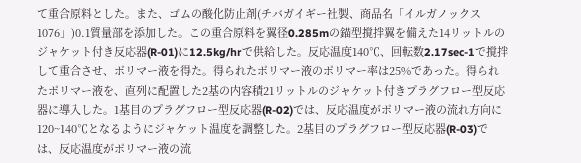て重合原料とした。また、ゴムの酸化防止剤(チバガイギー社製、商品名「イルガノックス1076」)0.1質量部を添加した。この重合原料を翼径0.285mの錨型撹拌翼を備えた14リットルのジャケット付き反応器(R-01)に12.5kg/hrで供給した。反応温度140℃、回転数2.17sec-1で撹拌して重合させ、ポリマー液を得た。得られたポリマー液のポリマー率は25%であった。得られたポリマー液を、直列に配置した2基の内容積21リットルのジャケット付きプラグフロー型反応器に導入した。1基目のプラグフロー型反応器(R-02)では、反応温度がポリマー液の流れ方向に120~140℃となるようにジャケット温度を調整した。2基目のプラグフロー型反応器(R-03)では、反応温度がポリマー液の流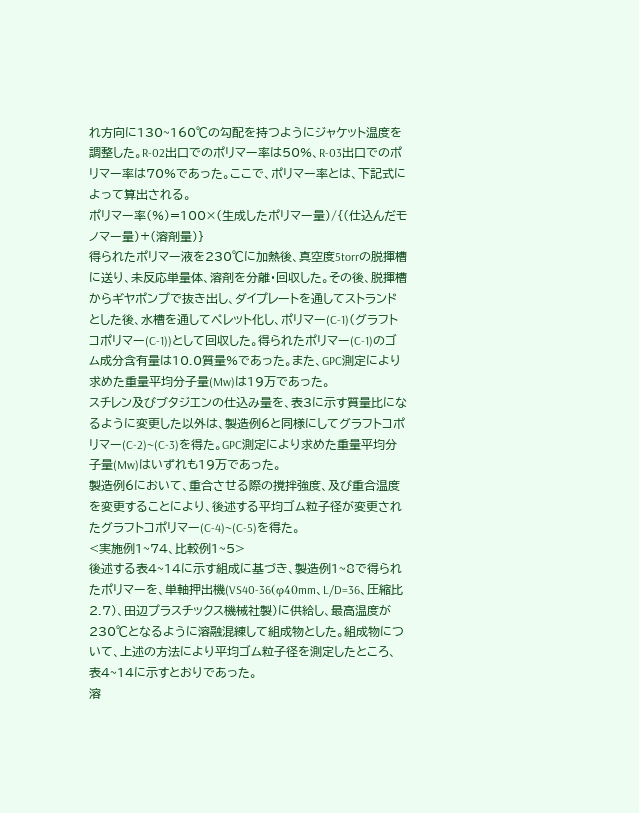れ方向に130~160℃の勾配を持つようにジャケット温度を調整した。R-02出口でのポリマー率は50%、R-03出口でのポリマー率は70%であった。ここで、ポリマー率とは、下記式によって算出される。
ポリマー率(%)=100×(生成したポリマー量)/{(仕込んだモノマー量)+(溶剤量)}
得られたポリマー液を230℃に加熱後、真空度5torrの脱揮槽に送り、未反応単量体、溶剤を分離・回収した。その後、脱揮槽からギヤポンプで抜き出し、ダイプレートを通してストランドとした後、水槽を通してペレット化し、ポリマー(C-1)(グラフトコポリマー(C-1))として回収した。得られたポリマー(C-1)のゴム成分含有量は10.0質量%であった。また、GPC測定により求めた重量平均分子量(Mw)は19万であった。
スチレン及びブタジエンの仕込み量を、表3に示す質量比になるように変更した以外は、製造例6と同様にしてグラフトコポリマー(C-2)~(C-3)を得た。GPC測定により求めた重量平均分子量(Mw)はいずれも19万であった。
製造例6において、重合させる際の撹拌強度、及び重合温度を変更することにより、後述する平均ゴム粒子径が変更されたグラフトコポリマー(C-4)~(C-5)を得た。
<実施例1~74、比較例1~5>
後述する表4~14に示す組成に基づき、製造例1~8で得られたポリマーを、単軸押出機(VS40-36(φ40mm、L/D=36、圧縮比2.7)、田辺プラスチックス機械社製)に供給し、最高温度が230℃となるように溶融混練して組成物とした。組成物について、上述の方法により平均ゴム粒子径を測定したところ、表4~14に示すとおりであった。
溶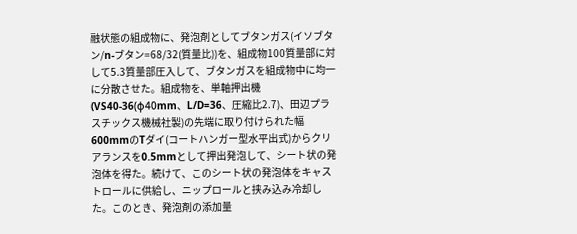融状態の組成物に、発泡剤としてブタンガス(イソブタン/n-ブタン=68/32(質量比))を、組成物100質量部に対して5.3質量部圧入して、ブタンガスを組成物中に均一に分散させた。組成物を、単軸押出機(VS40-36(φ40mm、L/D=36、圧縮比2.7)、田辺プラスチックス機械社製)の先端に取り付けられた幅600mmのTダイ(コートハンガー型水平出式)からクリアランスを0.5mmとして押出発泡して、シート状の発泡体を得た。続けて、このシート状の発泡体をキャストロールに供給し、ニップロールと挟み込み冷却した。このとき、発泡剤の添加量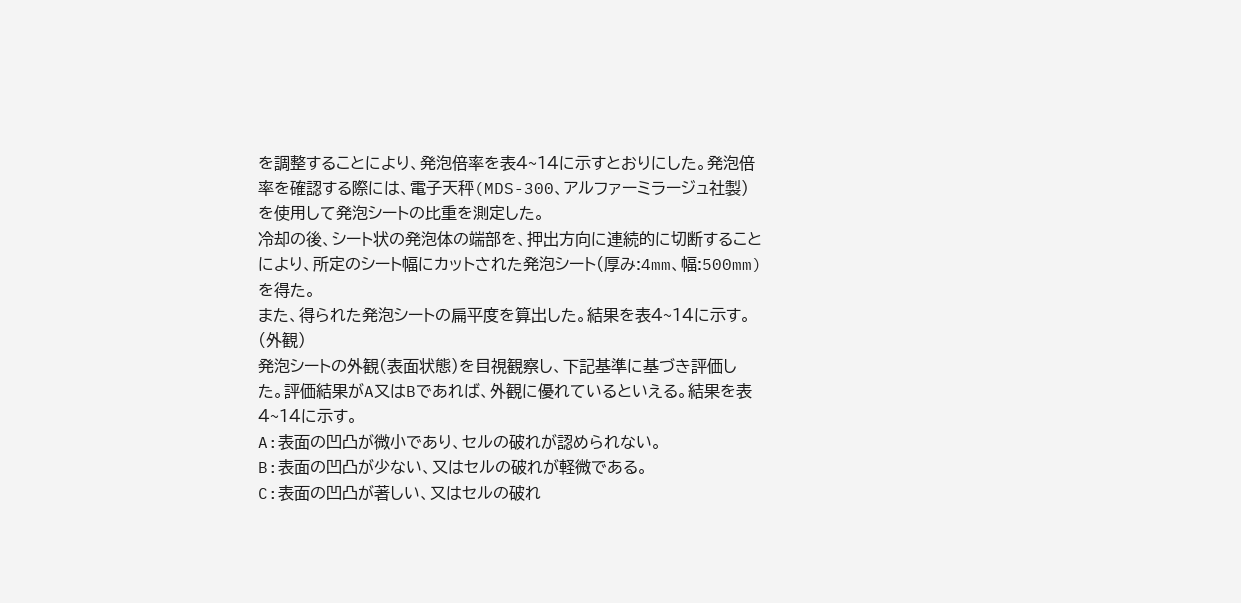を調整することにより、発泡倍率を表4~14に示すとおりにした。発泡倍率を確認する際には、電子天秤(MDS-300、アルファーミラージュ社製)を使用して発泡シートの比重を測定した。
冷却の後、シート状の発泡体の端部を、押出方向に連続的に切断することにより、所定のシート幅にカットされた発泡シート(厚み:4mm、幅:500mm)を得た。
また、得られた発泡シートの扁平度を算出した。結果を表4~14に示す。
(外観)
発泡シートの外観(表面状態)を目視観察し、下記基準に基づき評価した。評価結果がA又はBであれば、外観に優れているといえる。結果を表4~14に示す。
A:表面の凹凸が微小であり、セルの破れが認められない。
B:表面の凹凸が少ない、又はセルの破れが軽微である。
C:表面の凹凸が著しい、又はセルの破れ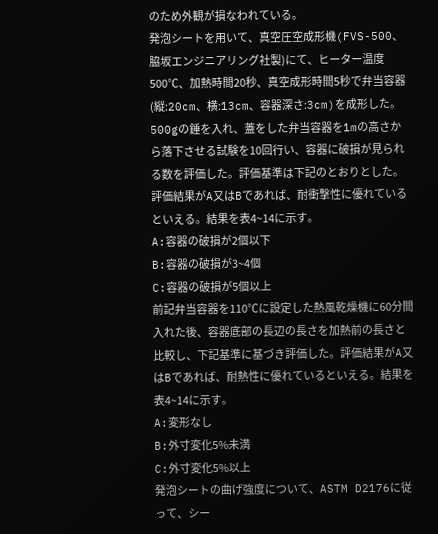のため外観が損なわれている。
発泡シートを用いて、真空圧空成形機(FVS-500、脇坂エンジニアリング社製)にて、ヒーター温度500℃、加熱時間20秒、真空成形時間5秒で弁当容器(縦:20cm、横:13cm、容器深さ:3cm)を成形した。500gの錘を入れ、蓋をした弁当容器を1mの高さから落下させる試験を10回行い、容器に破損が見られる数を評価した。評価基準は下記のとおりとした。評価結果がA又はBであれば、耐衝撃性に優れているといえる。結果を表4~14に示す。
A:容器の破損が2個以下
B:容器の破損が3~4個
C:容器の破損が5個以上
前記弁当容器を110℃に設定した熱風乾燥機に60分間入れた後、容器底部の長辺の長さを加熱前の長さと比較し、下記基準に基づき評価した。評価結果がA又はBであれば、耐熱性に優れているといえる。結果を表4~14に示す。
A:変形なし
B:外寸変化5%未満
C:外寸変化5%以上
発泡シートの曲げ強度について、ASTM D2176に従って、シー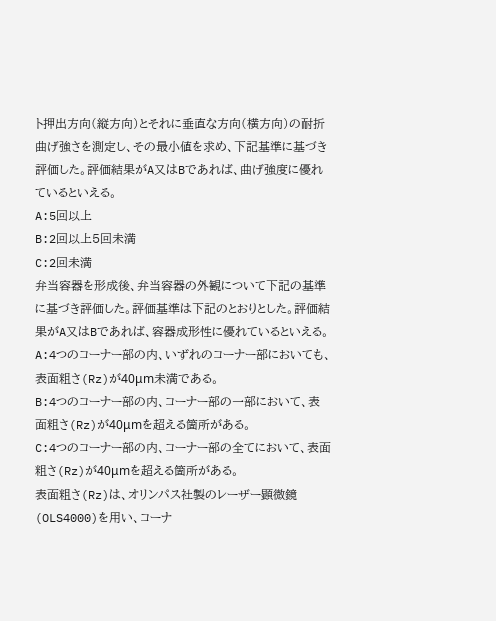ト押出方向(縦方向)とそれに垂直な方向(横方向)の耐折曲げ強さを測定し、その最小値を求め、下記基準に基づき評価した。評価結果がA又はBであれば、曲げ強度に優れているといえる。
A:5回以上
B:2回以上5回未満
C:2回未満
弁当容器を形成後、弁当容器の外観について下記の基準に基づき評価した。評価基準は下記のとおりとした。評価結果がA又はBであれば、容器成形性に優れているといえる。
A:4つのコーナー部の内、いずれのコーナー部においても、表面粗さ(Rz)が40μm未満である。
B:4つのコーナー部の内、コーナー部の一部において、表面粗さ(Rz)が40μmを超える箇所がある。
C:4つのコーナー部の内、コーナー部の全てにおいて、表面粗さ(Rz)が40μmを超える箇所がある。
表面粗さ(Rz)は、オリンパス社製のレーザー顕微鏡(OLS4000)を用い、コーナ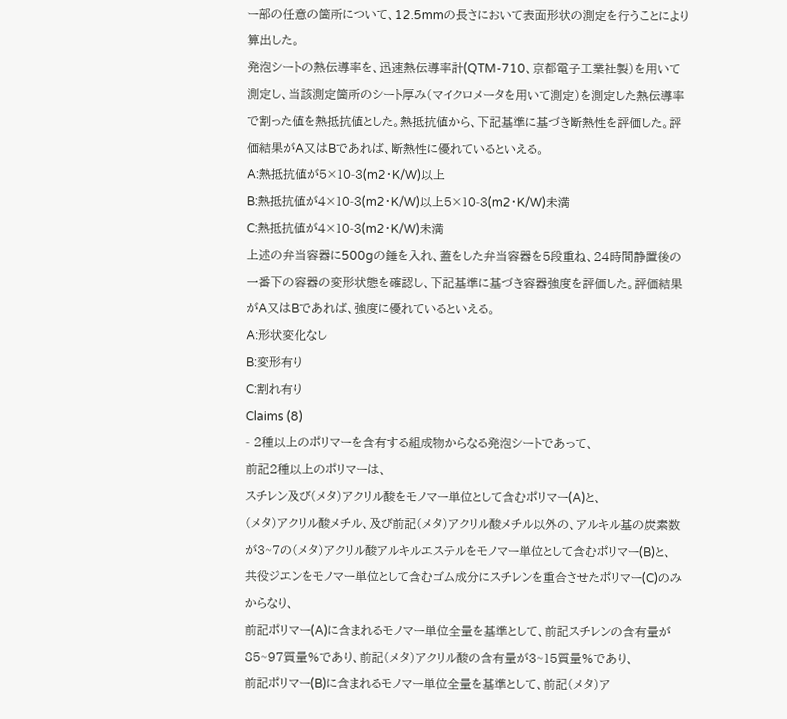ー部の任意の箇所について、12.5mmの長さにおいて表面形状の測定を行うことにより算出した。
発泡シートの熱伝導率を、迅速熱伝導率計(QTM-710、京都電子工業社製)を用いて測定し、当該測定箇所のシート厚み(マイクロメータを用いて測定)を測定した熱伝導率で割った値を熱抵抗値とした。熱抵抗値から、下記基準に基づき断熱性を評価した。評価結果がA又はBであれば、断熱性に優れているといえる。
A:熱抵抗値が5×10-3(m2・K/W)以上
B:熱抵抗値が4×10-3(m2・K/W)以上5×10-3(m2・K/W)未満
C:熱抵抗値が4×10-3(m2・K/W)未満
上述の弁当容器に500gの錘を入れ、蓋をした弁当容器を5段重ね、24時間静置後の一番下の容器の変形状態を確認し、下記基準に基づき容器強度を評価した。評価結果がA又はBであれば、強度に優れているといえる。
A:形状変化なし
B:変形有り
C:割れ有り
Claims (8)
- 2種以上のポリマーを含有する組成物からなる発泡シートであって、
前記2種以上のポリマーは、
スチレン及び(メタ)アクリル酸をモノマー単位として含むポリマー(A)と、
(メタ)アクリル酸メチル、及び前記(メタ)アクリル酸メチル以外の、アルキル基の炭素数が3~7の(メタ)アクリル酸アルキルエステルをモノマー単位として含むポリマー(B)と、
共役ジエンをモノマー単位として含むゴム成分にスチレンを重合させたポリマー(C)のみからなり、
前記ポリマー(A)に含まれるモノマー単位全量を基準として、前記スチレンの含有量が85~97質量%であり、前記(メタ)アクリル酸の含有量が3~15質量%であり、
前記ポリマー(B)に含まれるモノマー単位全量を基準として、前記(メタ)ア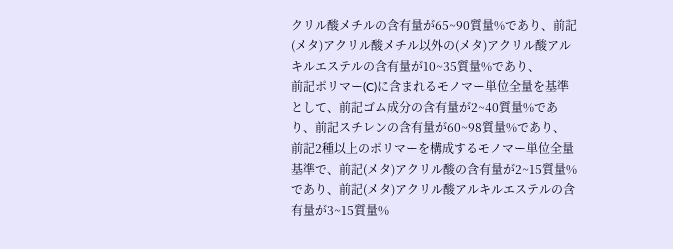クリル酸メチルの含有量が65~90質量%であり、前記(メタ)アクリル酸メチル以外の(メタ)アクリル酸アルキルエステルの含有量が10~35質量%であり、
前記ポリマー(C)に含まれるモノマー単位全量を基準として、前記ゴム成分の含有量が2~40質量%であり、前記スチレンの含有量が60~98質量%であり、
前記2種以上のポリマーを構成するモノマー単位全量基準で、前記(メタ)アクリル酸の含有量が2~15質量%であり、前記(メタ)アクリル酸アルキルエステルの含有量が3~15質量%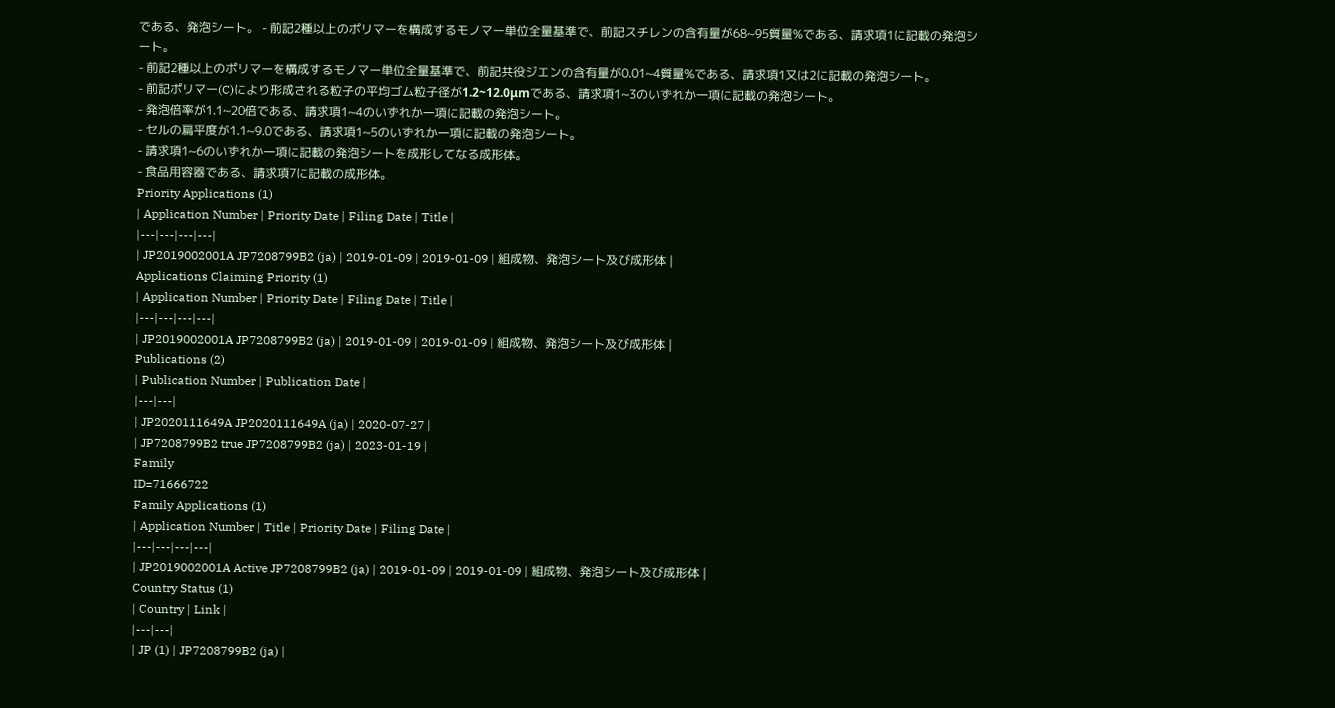である、発泡シート。 - 前記2種以上のポリマーを構成するモノマー単位全量基準で、前記スチレンの含有量が68~95質量%である、請求項1に記載の発泡シート。
- 前記2種以上のポリマーを構成するモノマー単位全量基準で、前記共役ジエンの含有量が0.01~4質量%である、請求項1又は2に記載の発泡シート。
- 前記ポリマー(C)により形成される粒子の平均ゴム粒子径が1.2~12.0μmである、請求項1~3のいずれか一項に記載の発泡シート。
- 発泡倍率が1.1~20倍である、請求項1~4のいずれか一項に記載の発泡シート。
- セルの扁平度が1.1~9.0である、請求項1~5のいずれか一項に記載の発泡シート。
- 請求項1~6のいずれか一項に記載の発泡シートを成形してなる成形体。
- 食品用容器である、請求項7に記載の成形体。
Priority Applications (1)
| Application Number | Priority Date | Filing Date | Title |
|---|---|---|---|
| JP2019002001A JP7208799B2 (ja) | 2019-01-09 | 2019-01-09 | 組成物、発泡シート及び成形体 |
Applications Claiming Priority (1)
| Application Number | Priority Date | Filing Date | Title |
|---|---|---|---|
| JP2019002001A JP7208799B2 (ja) | 2019-01-09 | 2019-01-09 | 組成物、発泡シート及び成形体 |
Publications (2)
| Publication Number | Publication Date |
|---|---|
| JP2020111649A JP2020111649A (ja) | 2020-07-27 |
| JP7208799B2 true JP7208799B2 (ja) | 2023-01-19 |
Family
ID=71666722
Family Applications (1)
| Application Number | Title | Priority Date | Filing Date |
|---|---|---|---|
| JP2019002001A Active JP7208799B2 (ja) | 2019-01-09 | 2019-01-09 | 組成物、発泡シート及び成形体 |
Country Status (1)
| Country | Link |
|---|---|
| JP (1) | JP7208799B2 (ja) |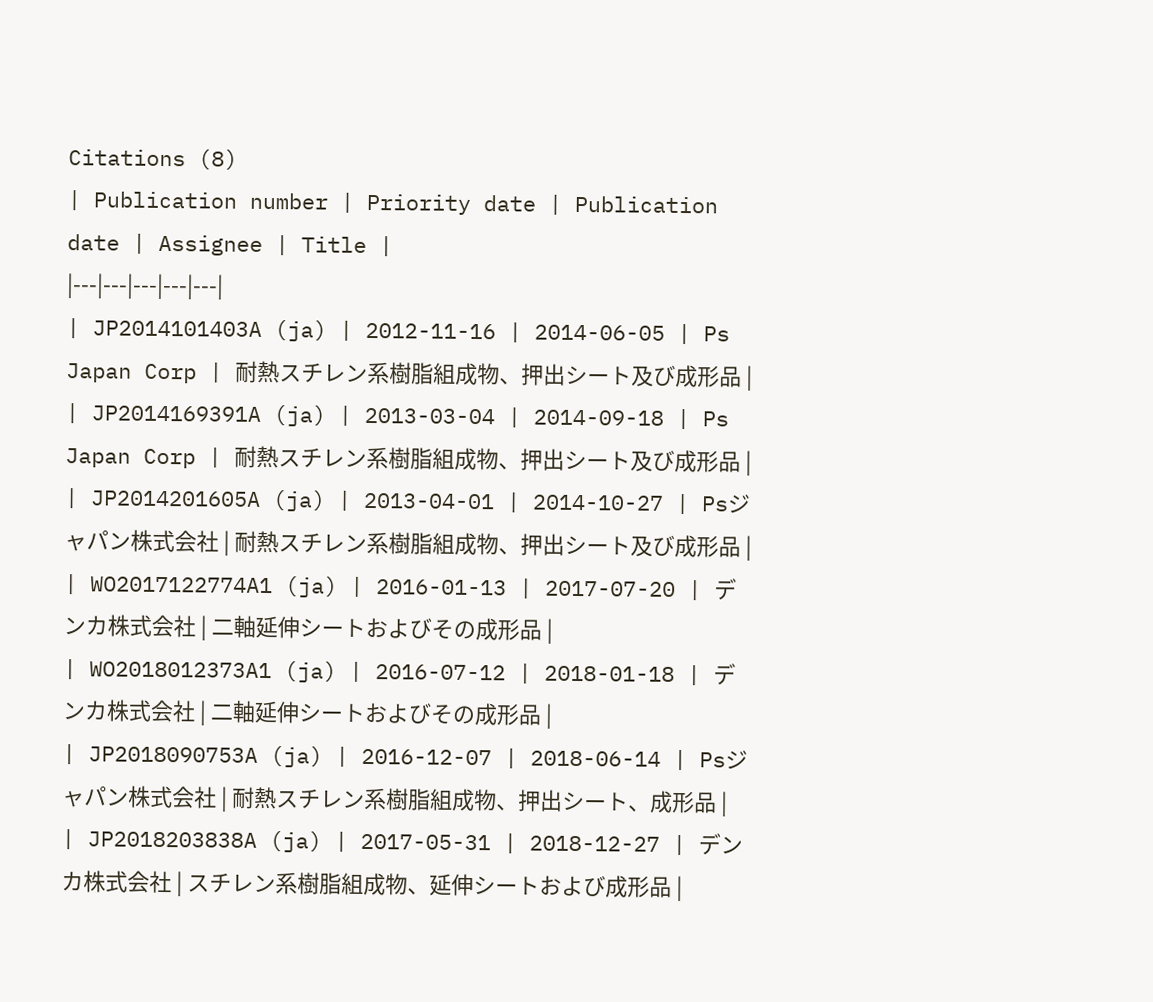Citations (8)
| Publication number | Priority date | Publication date | Assignee | Title |
|---|---|---|---|---|
| JP2014101403A (ja) | 2012-11-16 | 2014-06-05 | Ps Japan Corp | 耐熱スチレン系樹脂組成物、押出シート及び成形品 |
| JP2014169391A (ja) | 2013-03-04 | 2014-09-18 | Ps Japan Corp | 耐熱スチレン系樹脂組成物、押出シート及び成形品 |
| JP2014201605A (ja) | 2013-04-01 | 2014-10-27 | Psジャパン株式会社 | 耐熱スチレン系樹脂組成物、押出シート及び成形品 |
| WO2017122774A1 (ja) | 2016-01-13 | 2017-07-20 | デンカ株式会社 | 二軸延伸シートおよびその成形品 |
| WO2018012373A1 (ja) | 2016-07-12 | 2018-01-18 | デンカ株式会社 | 二軸延伸シートおよびその成形品 |
| JP2018090753A (ja) | 2016-12-07 | 2018-06-14 | Psジャパン株式会社 | 耐熱スチレン系樹脂組成物、押出シート、成形品 |
| JP2018203838A (ja) | 2017-05-31 | 2018-12-27 | デンカ株式会社 | スチレン系樹脂組成物、延伸シートおよび成形品 |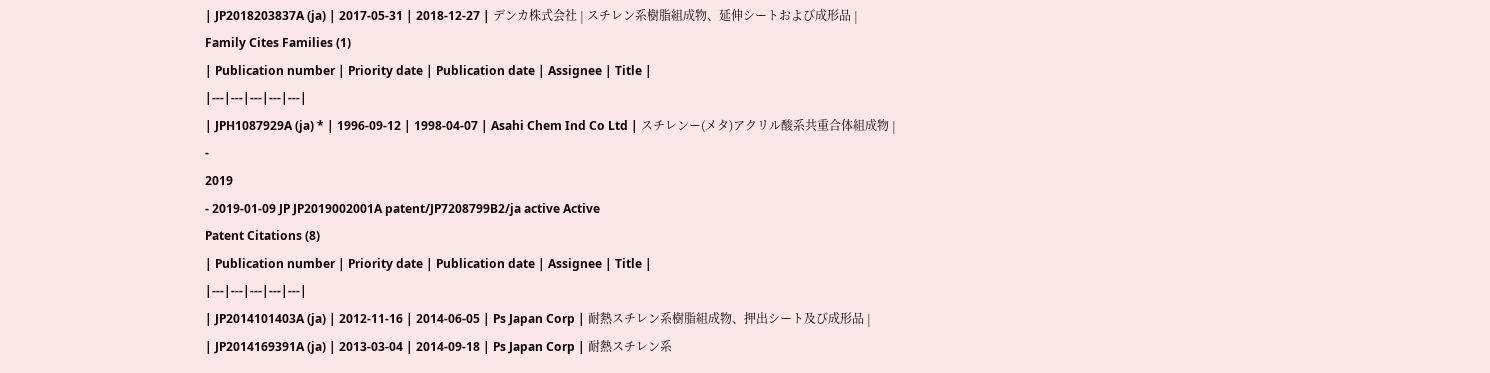| JP2018203837A (ja) | 2017-05-31 | 2018-12-27 | デンカ株式会社 | スチレン系樹脂組成物、延伸シートおよび成形品 |
Family Cites Families (1)
| Publication number | Priority date | Publication date | Assignee | Title |
|---|---|---|---|---|
| JPH1087929A (ja) * | 1996-09-12 | 1998-04-07 | Asahi Chem Ind Co Ltd | スチレンー(メタ)アクリル酸系共重合体組成物 |
-
2019
- 2019-01-09 JP JP2019002001A patent/JP7208799B2/ja active Active
Patent Citations (8)
| Publication number | Priority date | Publication date | Assignee | Title |
|---|---|---|---|---|
| JP2014101403A (ja) | 2012-11-16 | 2014-06-05 | Ps Japan Corp | 耐熱スチレン系樹脂組成物、押出シート及び成形品 |
| JP2014169391A (ja) | 2013-03-04 | 2014-09-18 | Ps Japan Corp | 耐熱スチレン系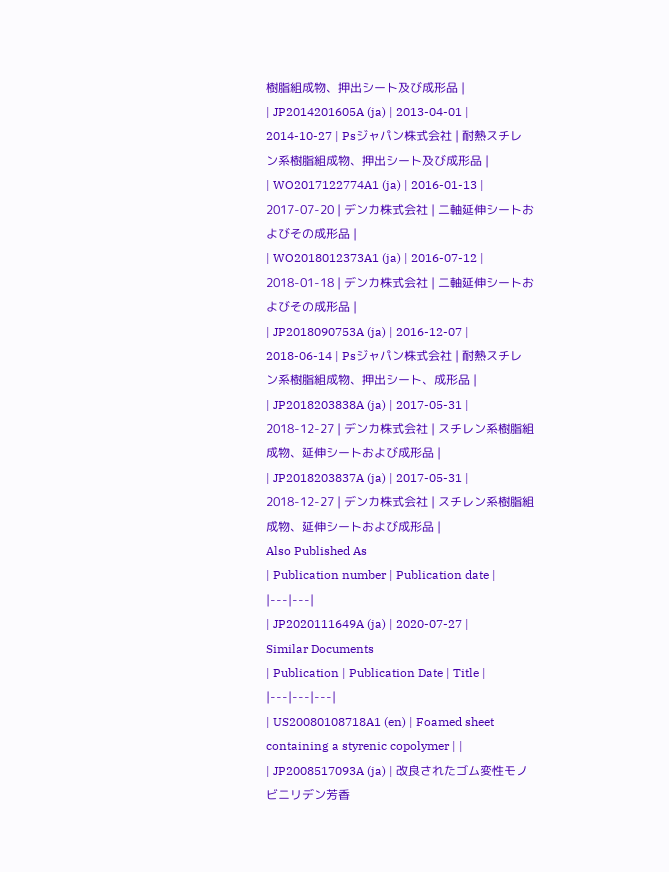樹脂組成物、押出シート及び成形品 |
| JP2014201605A (ja) | 2013-04-01 | 2014-10-27 | Psジャパン株式会社 | 耐熱スチレン系樹脂組成物、押出シート及び成形品 |
| WO2017122774A1 (ja) | 2016-01-13 | 2017-07-20 | デンカ株式会社 | 二軸延伸シートおよびその成形品 |
| WO2018012373A1 (ja) | 2016-07-12 | 2018-01-18 | デンカ株式会社 | 二軸延伸シートおよびその成形品 |
| JP2018090753A (ja) | 2016-12-07 | 2018-06-14 | Psジャパン株式会社 | 耐熱スチレン系樹脂組成物、押出シート、成形品 |
| JP2018203838A (ja) | 2017-05-31 | 2018-12-27 | デンカ株式会社 | スチレン系樹脂組成物、延伸シートおよび成形品 |
| JP2018203837A (ja) | 2017-05-31 | 2018-12-27 | デンカ株式会社 | スチレン系樹脂組成物、延伸シートおよび成形品 |
Also Published As
| Publication number | Publication date |
|---|---|
| JP2020111649A (ja) | 2020-07-27 |
Similar Documents
| Publication | Publication Date | Title |
|---|---|---|
| US20080108718A1 (en) | Foamed sheet containing a styrenic copolymer | |
| JP2008517093A (ja) | 改良されたゴム変性モノビニリデン芳香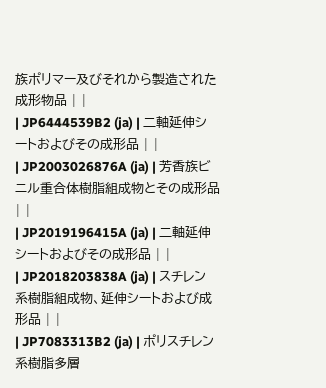族ポリマー及びそれから製造された成形物品 | |
| JP6444539B2 (ja) | 二軸延伸シートおよびその成形品 | |
| JP2003026876A (ja) | 芳香族ビニル重合体樹脂組成物とその成形品 | |
| JP2019196415A (ja) | 二軸延伸シートおよびその成形品 | |
| JP2018203838A (ja) | スチレン系樹脂組成物、延伸シートおよび成形品 | |
| JP7083313B2 (ja) | ポリスチレン系樹脂多層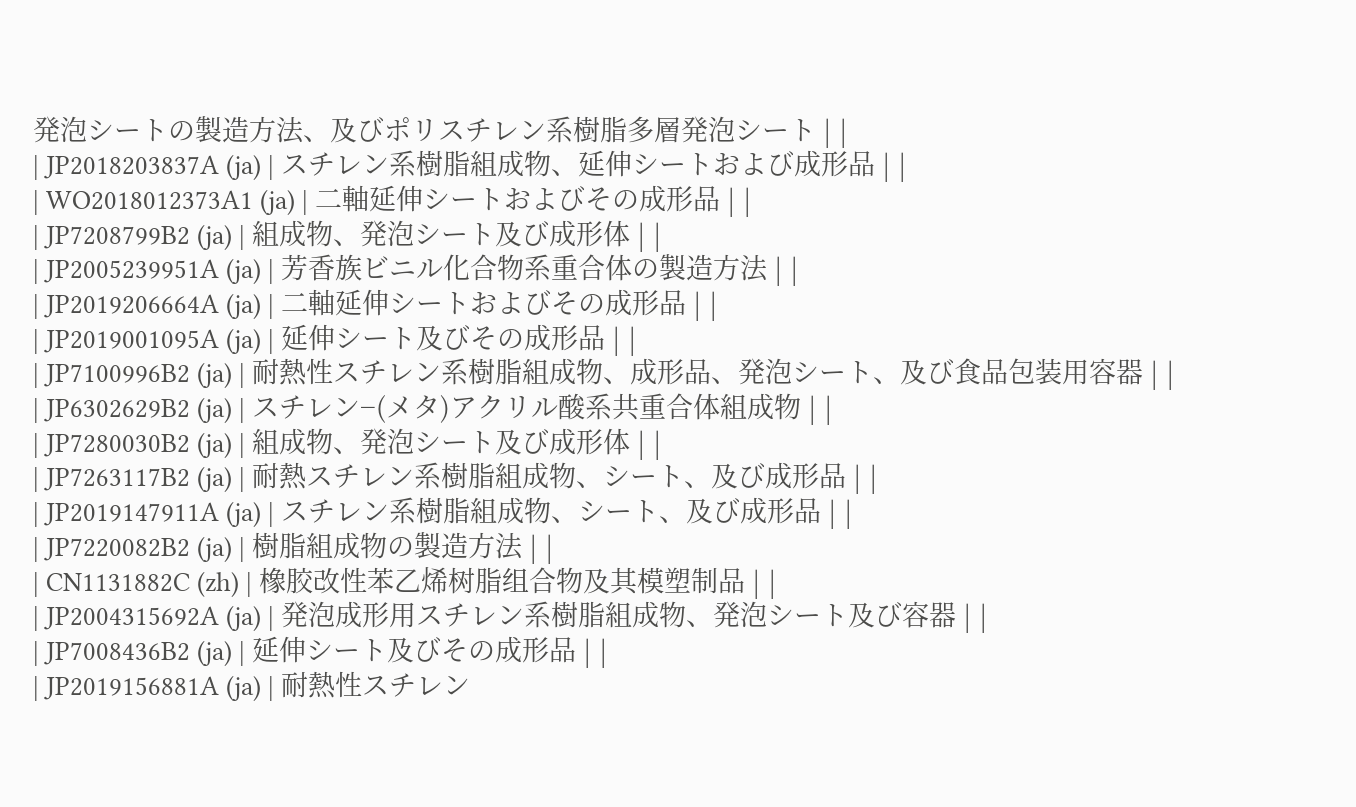発泡シートの製造方法、及びポリスチレン系樹脂多層発泡シート | |
| JP2018203837A (ja) | スチレン系樹脂組成物、延伸シートおよび成形品 | |
| WO2018012373A1 (ja) | 二軸延伸シートおよびその成形品 | |
| JP7208799B2 (ja) | 組成物、発泡シート及び成形体 | |
| JP2005239951A (ja) | 芳香族ビニル化合物系重合体の製造方法 | |
| JP2019206664A (ja) | 二軸延伸シートおよびその成形品 | |
| JP2019001095A (ja) | 延伸シート及びその成形品 | |
| JP7100996B2 (ja) | 耐熱性スチレン系樹脂組成物、成形品、発泡シート、及び食品包装用容器 | |
| JP6302629B2 (ja) | スチレン−(メタ)アクリル酸系共重合体組成物 | |
| JP7280030B2 (ja) | 組成物、発泡シート及び成形体 | |
| JP7263117B2 (ja) | 耐熱スチレン系樹脂組成物、シート、及び成形品 | |
| JP2019147911A (ja) | スチレン系樹脂組成物、シート、及び成形品 | |
| JP7220082B2 (ja) | 樹脂組成物の製造方法 | |
| CN1131882C (zh) | 橡胶改性苯乙烯树脂组合物及其模塑制品 | |
| JP2004315692A (ja) | 発泡成形用スチレン系樹脂組成物、発泡シート及び容器 | |
| JP7008436B2 (ja) | 延伸シート及びその成形品 | |
| JP2019156881A (ja) | 耐熱性スチレン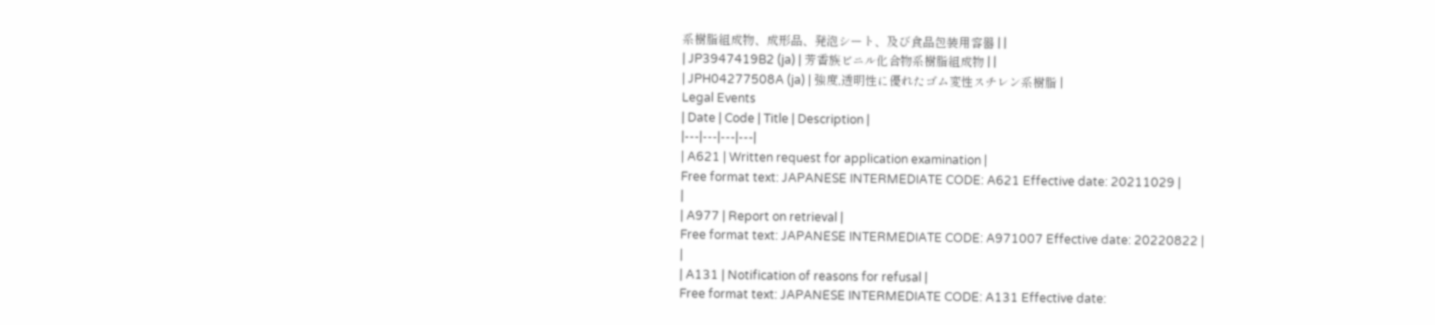系樹脂組成物、成形品、発泡シート、及び食品包装用容器 | |
| JP3947419B2 (ja) | 芳香族ビニル化合物系樹脂組成物 | |
| JPH04277508A (ja) | 強度,透明性に優れたゴム変性スチレン系樹脂 |
Legal Events
| Date | Code | Title | Description |
|---|---|---|---|
| A621 | Written request for application examination |
Free format text: JAPANESE INTERMEDIATE CODE: A621 Effective date: 20211029 |
|
| A977 | Report on retrieval |
Free format text: JAPANESE INTERMEDIATE CODE: A971007 Effective date: 20220822 |
|
| A131 | Notification of reasons for refusal |
Free format text: JAPANESE INTERMEDIATE CODE: A131 Effective date: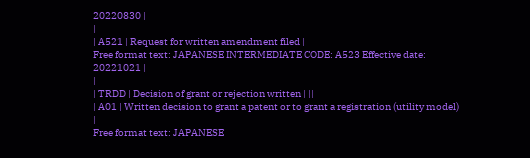20220830 |
|
| A521 | Request for written amendment filed |
Free format text: JAPANESE INTERMEDIATE CODE: A523 Effective date: 20221021 |
|
| TRDD | Decision of grant or rejection written | ||
| A01 | Written decision to grant a patent or to grant a registration (utility model) |
Free format text: JAPANESE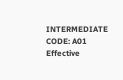INTERMEDIATE CODE: A01 Effective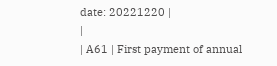date: 20221220 |
|
| A61 | First payment of annual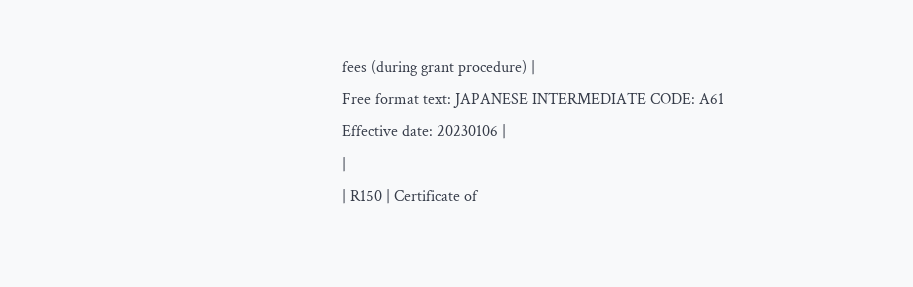fees (during grant procedure) |
Free format text: JAPANESE INTERMEDIATE CODE: A61 Effective date: 20230106 |
|
| R150 | Certificate of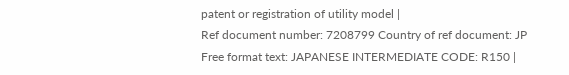patent or registration of utility model |
Ref document number: 7208799 Country of ref document: JP Free format text: JAPANESE INTERMEDIATE CODE: R150 |